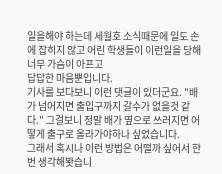일을해야 하는데 세월호 소식때문에 일도 손에 잡히지 않고 어린 학생들이 이런일을 당해 너무 가슴이 아프고
답답한 마음뿐입니다.
기사를 보다보니 이런 댓글이 있더군요. "배가 넘어지면 출입구까지 갈수가 없을것 같다." 그걸보니 정말 배가 옆으로 쓰러지면 어떻게 출구로 올라가야하나 싶었습니다.
그래서 혹시나 이런 방법은 어떨까 싶어서 한번 생각해봣습니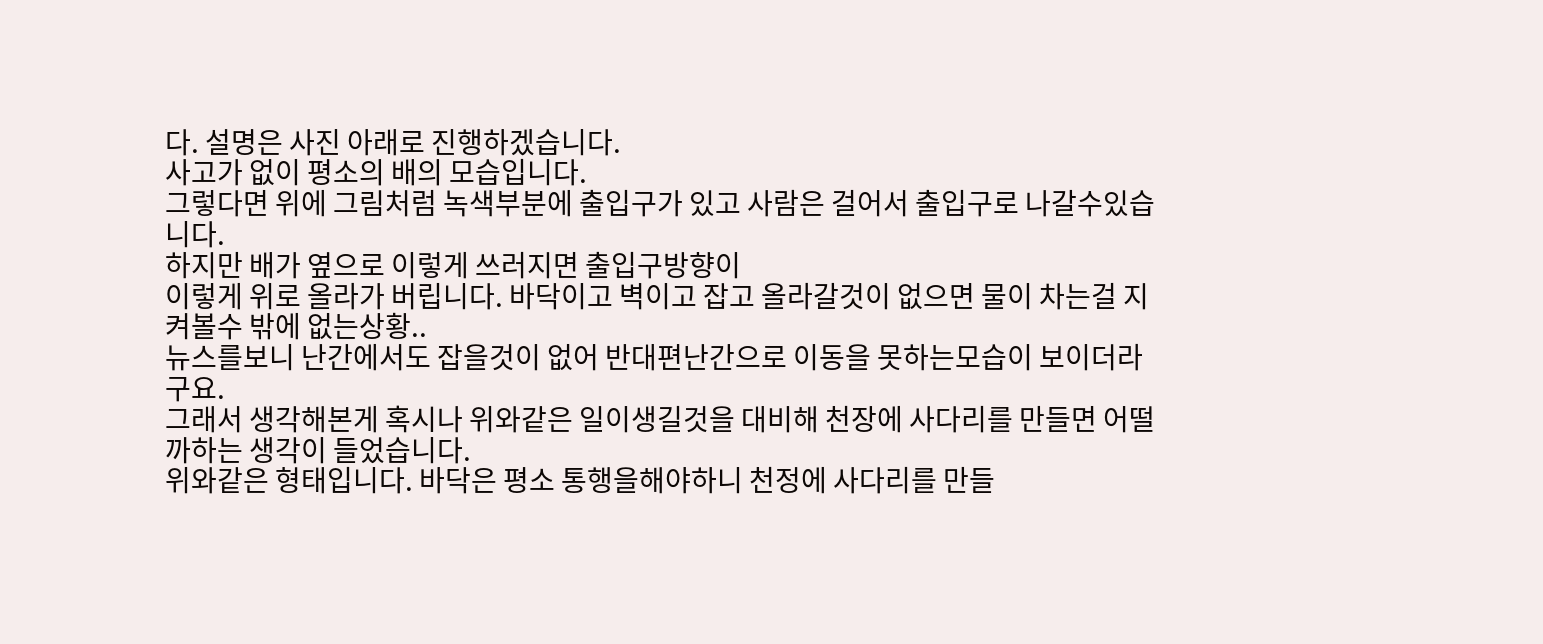다. 설명은 사진 아래로 진행하겠습니다.
사고가 없이 평소의 배의 모습입니다.
그렇다면 위에 그림처럼 녹색부분에 출입구가 있고 사람은 걸어서 출입구로 나갈수있습니다.
하지만 배가 옆으로 이렇게 쓰러지면 출입구방향이
이렇게 위로 올라가 버립니다. 바닥이고 벽이고 잡고 올라갈것이 없으면 물이 차는걸 지켜볼수 밖에 없는상황..
뉴스를보니 난간에서도 잡을것이 없어 반대편난간으로 이동을 못하는모습이 보이더라구요.
그래서 생각해본게 혹시나 위와같은 일이생길것을 대비해 천장에 사다리를 만들면 어떨까하는 생각이 들었습니다.
위와같은 형태입니다. 바닥은 평소 통행을해야하니 천정에 사다리를 만들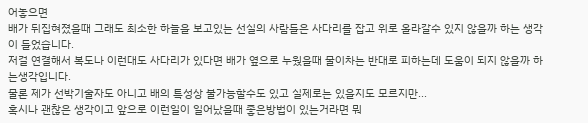어놓으면
배가 뒤집혀졌을때 그래도 최소한 하늘을 보고있는 선실의 사람들은 사다리를 잡고 위로 올라갈수 있지 않을까 하는 생각이 들었습니다.
저걸 연결해서 복도나 이런대도 사다리가 있다면 배가 옆으로 누웠을때 물이차는 반대로 피하는데 도움이 되지 않을까 하는생각입니다.
물론 제가 선박기술자도 아니고 배의 특성상 불가능할수도 있고 실제로는 있을지도 모르지만...
혹시나 괜찮은 생각이고 앞으로 이런일이 일어났을때 좋은방법이 있는거라면 뭐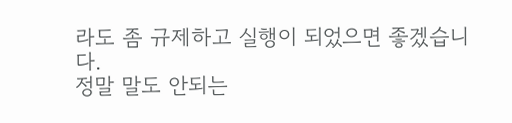라도 좀 규제하고 실행이 되었으면 좋겠습니다.
정말 말도 안되는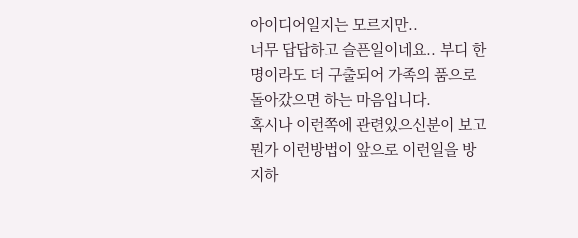아이디어일지는 모르지만..
너무 답답하고 슬픈일이네요.. 부디 한명이라도 더 구출되어 가족의 품으로 돌아갔으면 하는 마음입니다.
혹시나 이런쪽에 관련있으신분이 보고 뭔가 이런방법이 앞으로 이런일을 방지하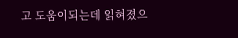고 도움이되는데 읽혀졌으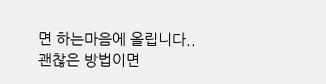면 하는마음에 올립니다..
괜찮은 방법이면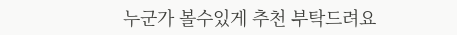누군가 볼수있게 추천 부탁드려요